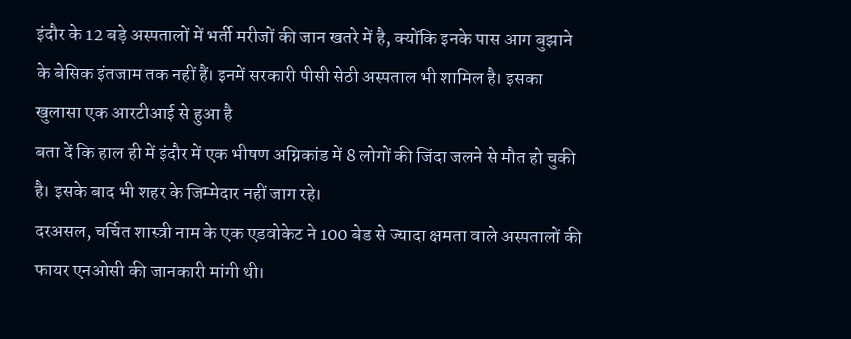इंदौर के 12 बड़े अस्पतालों में भर्ती मरीजों की जान खतरे में है, क्योंकि इनके पास आग बुझाने के बेसिक इंतजाम तक नहीं हैं। इनमें सरकारी पीसी सेठी अस्पताल भी शामिल है। इसका खुलासा एक आरटीआई से हुआ है
बता दें कि हाल ही में इंदौर में एक भीषण अग्निकांड में 8 लोगों की जिंदा जलने से मौत हो चुकी है। इसके बाद भी शहर के जिम्मेदार नहीं जाग रहे।
दरअसल, चर्चित शास्त्री नाम के एक एडवोकेट ने 100 बेड से ज्यादा क्षमता वाले अस्पतालों की फायर एनओसी की जानकारी मांगी थी।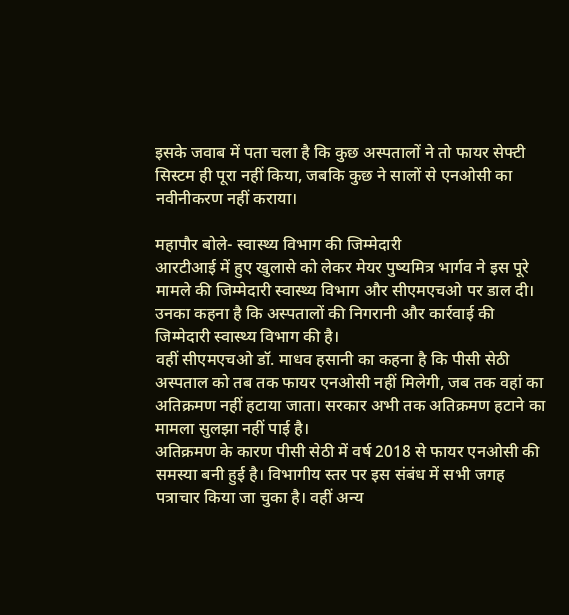इसके जवाब में पता चला है कि कुछ अस्पतालों ने तो फायर सेफ्टी सिस्टम ही पूरा नहीं किया, जबकि कुछ ने सालों से एनओसी का नवीनीकरण नहीं कराया।

महापौर बोले- स्वास्थ्य विभाग की जिम्मेदारी
आरटीआई में हुए खुलासे को लेकर मेयर पुष्यमित्र भार्गव ने इस पूरे मामले की जिम्मेदारी स्वास्थ्य विभाग और सीएमएचओ पर डाल दी। उनका कहना है कि अस्पतालों की निगरानी और कार्रवाई की जिम्मेदारी स्वास्थ्य विभाग की है।
वहीं सीएमएचओ डॉ. माधव हसानी का कहना है कि पीसी सेठी अस्पताल को तब तक फायर एनओसी नहीं मिलेगी, जब तक वहां का अतिक्रमण नहीं हटाया जाता। सरकार अभी तक अतिक्रमण हटाने का मामला सुलझा नहीं पाई है।
अतिक्रमण के कारण पीसी सेठी में वर्ष 2018 से फायर एनओसी की समस्या बनी हुई है। विभागीय स्तर पर इस संबंध में सभी जगह पत्राचार किया जा चुका है। वहीं अन्य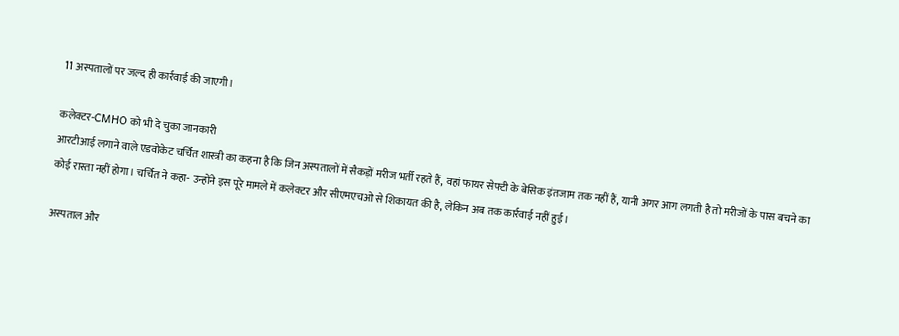11 अस्पतालों पर जल्द ही कार्रवाई की जाएगी।

कलेक्टर-CMHO को भी दे चुका जानकारी
आरटीआई लगाने वाले एडवोकेट चर्चित शास्त्री का कहना है कि जिन अस्पतालों में सैकड़ों मरीज भर्ती रहते हैं, वहां फायर सेफ्टी के बेसिक इंतजाम तक नहीं हैं, यानी अगर आग लगती है तो मरीजों के पास बचने का कोई रास्ता नहीं होगा। चर्चित ने कहा- उन्होंने इस पूरे मामले में कलेक्टर और सीएमएचओ से शिकायत की है, लेकिन अब तक कार्रवाई नहीं हुई।

अस्पताल और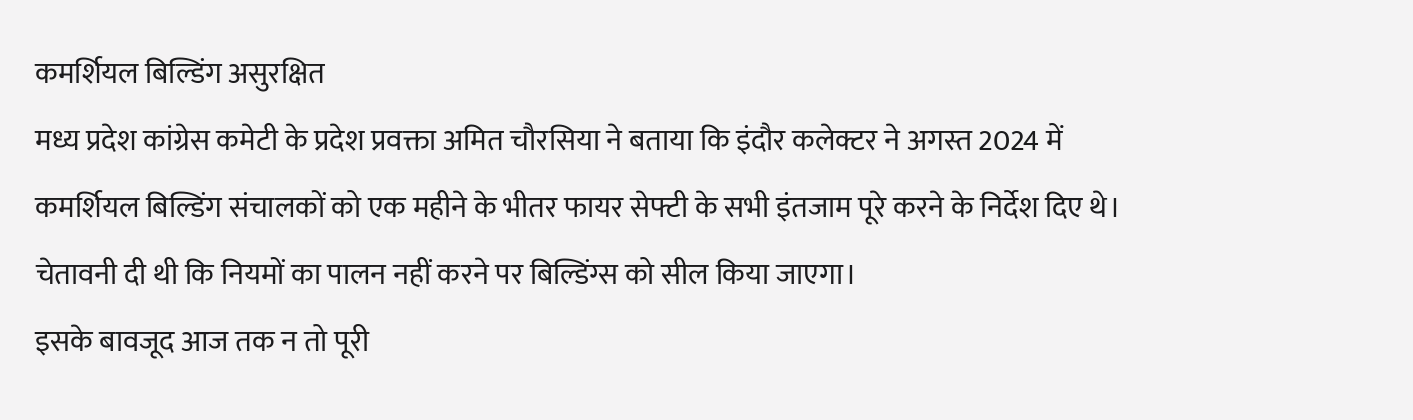कमर्शियल बिल्डिंग असुरक्षित
मध्य प्रदेश कांग्रेस कमेटी के प्रदेश प्रवक्ता अमित चौरसिया ने बताया कि इंदौर कलेक्टर ने अगस्त 2024 में कमर्शियल बिल्डिंग संचालकों को एक महीने के भीतर फायर सेफ्टी के सभी इंतजाम पूरे करने के निर्देश दिए थे। चेतावनी दी थी कि नियमों का पालन नहीं करने पर बिल्डिंग्स को सील किया जाएगा।
इसके बावजूद आज तक न तो पूरी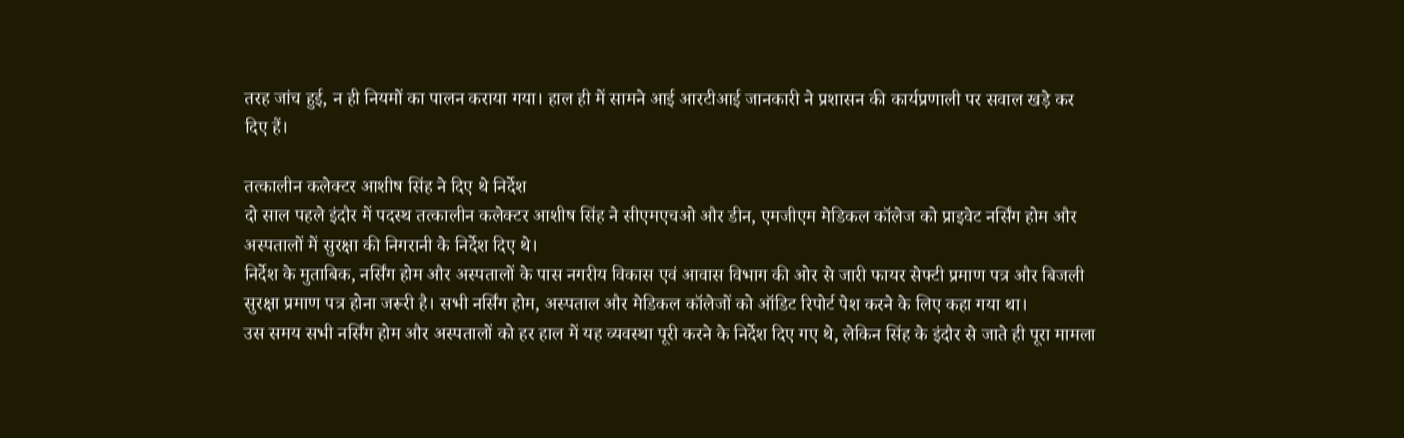तरह जांच हुई, न ही नियमों का पालन कराया गया। हाल ही में सामने आई आरटीआई जानकारी ने प्रशासन की कार्यप्रणाली पर सवाल खड़े कर दिए हैं।

तत्कालीन कलेक्टर आशीष सिंह ने दिए थे निर्देश
दो साल पहले इंदौर में पदस्थ तत्कालीन कलेक्टर आशीष सिंह ने सीएमएचओ और डीन, एमजीएम मेडिकल कॉलेज को प्राइवेट नर्सिंग होम और अस्पतालों में सुरक्षा की निगरानी के निर्देश दिए थे।
निर्देश के मुताबिक, नर्सिंग होम और अस्पतालों के पास नगरीय विकास एवं आवास विभाग की ओर से जारी फायर सेफ्टी प्रमाण पत्र और बिजली सुरक्षा प्रमाण पत्र होना जरूरी है। सभी नर्सिंग होम, अस्पताल और मेडिकल कॉलेजों को ऑडिट रिपोर्ट पेश करने के लिए कहा गया था।
उस समय सभी नर्सिंग होम और अस्पतालों को हर हाल में यह व्यवस्था पूरी करने के निर्देश दिए गए थे, लेकिन सिंह के इंदौर से जाते ही पूरा मामला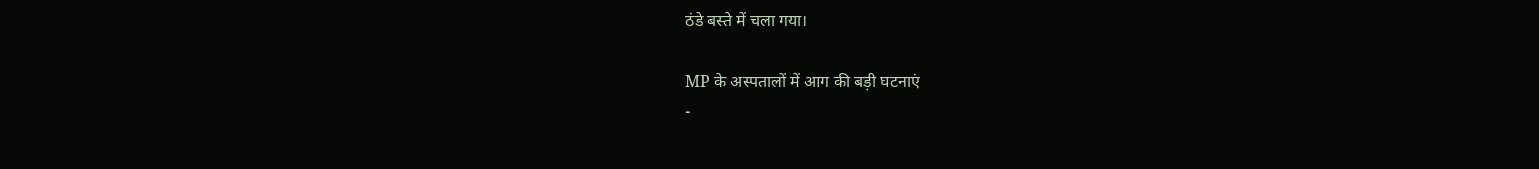ठंडे बस्ते में चला गया।

MP के अस्पतालों में आग की बड़ी घटनाएं
-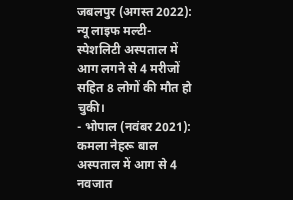जबलपुर (अगस्त 2022): न्यू लाइफ मल्टी-स्पेशलिटी अस्पताल में आग लगने से 4 मरीजों सहित 8 लोगों की मौत हो चुकी।
- भोपाल (नवंबर 2021): कमला नेहरू बाल अस्पताल में आग से 4 नवजात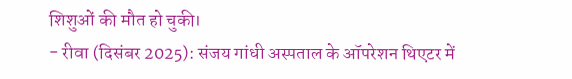शिशुओं की मौत हो चुकी।
- रीवा (दिसंबर 2025): संजय गांधी अस्पताल के ऑपरेशन थिएटर में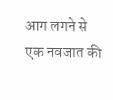आग लगने से एक नवजात की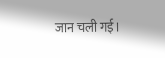जान चली गई।